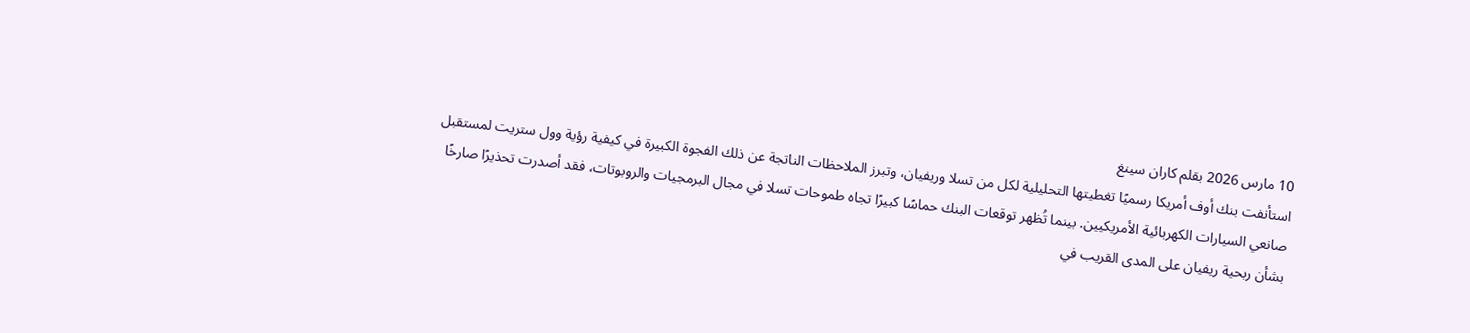10 مارس 2026 بقلم كاران سينغ
استأنفت بنك أوف أمريكا رسميًا تغطيتها التحليلية لكل من تسلا وريفيان، وتبرز الملاحظات الناتجة عن ذلك الفجوة الكبيرة في كيفية رؤية وول ستريت لمستقبل صانعي السيارات الكهربائية الأمريكيين. بينما تُظهر توقعات البنك حماسًا كبيرًا تجاه طموحات تسلا في مجال البرمجيات والروبوتات، فقد أصدرت تحذيرًا صارخًا بشأن ربحية ريفيان على المدى القريب في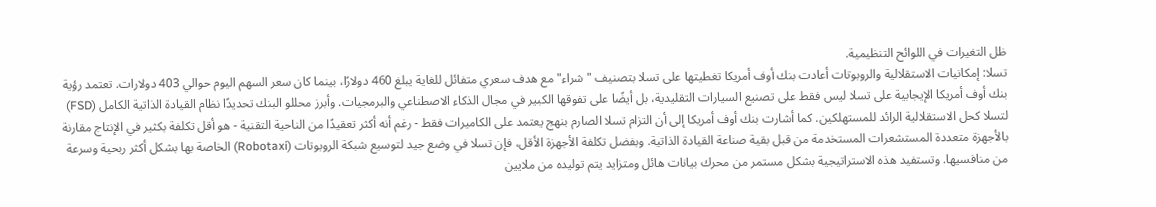ظل التغيرات في اللوائح التنظيمية.
تسلا: إمكانيات الاستقلالية والروبوتات أعادت بنك أوف أمريكا تغطيتها على تسلا بتصنيف "شراء" مع هدف سعري متفائل للغاية يبلغ 460 دولارًا، بينما كان سعر السهم اليوم حوالي 403 دولارات. تعتمد رؤية بنك أوف أمريكا الإيجابية على تسلا ليس فقط على تصنيع السيارات التقليدية، بل أيضًا على تفوقها الكبير في مجال الذكاء الاصطناعي والبرمجيات. وأبرز محللو البنك تحديدًا نظام القيادة الذاتية الكامل (FSD) لتسلا كحل الاستقلالية الرائد للمستهلكين. كما أشارت بنك أوف أمريكا إلى أن التزام تسلا الصارم بنهج يعتمد على الكاميرات فقط - رغم أنه أكثر تعقيدًا من الناحية التقنية - هو أقل تكلفة بكثير في الإنتاج مقارنة بالأجهزة متعددة المستشعرات المستخدمة من قبل بقية صناعة القيادة الذاتية. وبفضل تكلفة الأجهزة الأقل، فإن تسلا في وضع جيد لتوسيع شبكة الروبوتات (Robotaxi) الخاصة بها بشكل أكثر ربحية وسرعة من منافسيها. وتستفيد هذه الاستراتيجية بشكل مستمر من محرك بيانات هائل ومتزايد يتم توليده من ملايين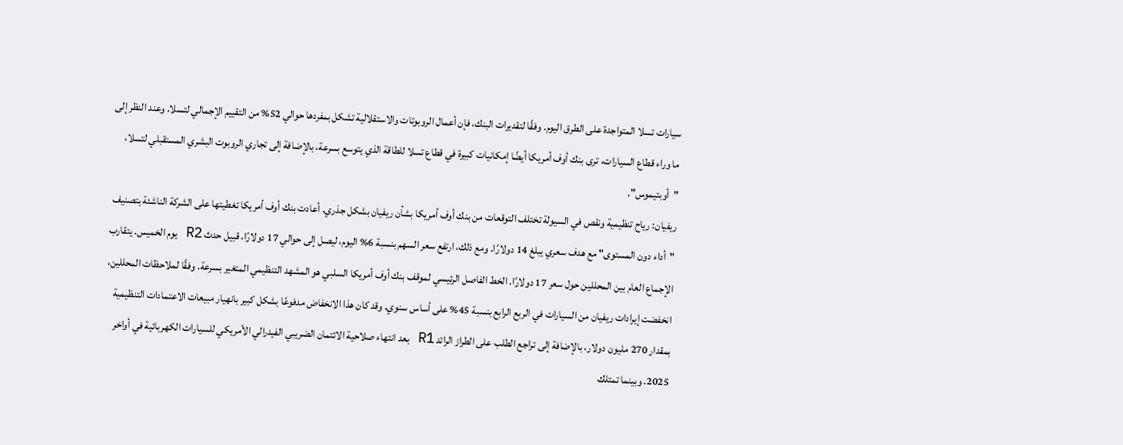سيارات تسلا المتواجدة على الطرق اليوم. وفقًا لتقديرات البنك، فإن أعمال الروبوتات والاستقلالية تشكل بمفردها حوالي 52% من التقييم الإجمالي لتسلا. وعند النظر إلى ما وراء قطاع السيارات، ترى بنك أوف أمريكا أيضًا إمكانيات كبيرة في قطاع تسلا للطاقة الذي يتوسع بسرعة، بالإضافة إلى تجاري الروبوت البشري المستقبلي لتسلا، "أوبتيموس".
ريفيان: رياح تنظيمية ونقص في السيولة تختلف التوقعات من بنك أوف أمريكا بشأن ريفيان بشكل جذري. أعادت بنك أوف أمريكا تغطيتها على الشركة الناشئة بتصنيف "أداء دون المستوى" مع هدف سعري يبلغ 14 دولارًا. ومع ذلك، ارتفع سعر السهم بنسبة 6% اليوم، ليصل إلى حوالي 17 دولارًا، قبيل حدث R2 يوم الخميس. يتقارب الإجماع العام بين المحللين حول سعر 17 دولارًا. الخط الفاصل الرئيسي لموقف بنك أوف أمريكا السلبي هو المشهد التنظيمي المتغير بسرعة. وفقًا لملاحظات المحللين، انخفضت إيرادات ريفيان من السيارات في الربع الرابع بنسبة 45% على أساس سنوي. وقد كان هذا الانخفاض مدفوعًا بشكل كبير بانهيار مبيعات الاعتمادات التنظيمية بمقدار 270 مليون دولار، بالإضافة إلى تراجع الطلب على الطراز الرائد R1 بعد انتهاء صلاحية الائتمان الضريبي الفيدرالي الأمريكي للسيارات الكهربائية في أواخر 2025. وبينما تمتلك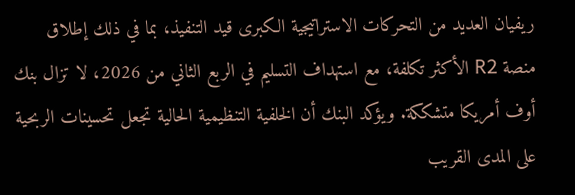ريفيان العديد من التحركات الاستراتيجية الكبرى قيد التنفيذ، بما في ذلك إطلاق منصة R2 الأكثر تكلفة، مع استهداف التسليم في الربع الثاني من 2026، لا تزال بنك أوف أمريكا متشككة. ويؤكد البنك أن الخلفية التنظيمية الحالية تجعل تحسينات الربحية على المدى القريب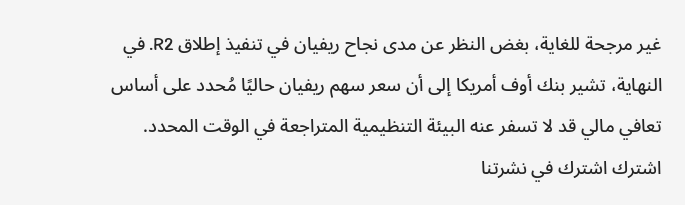غير مرجحة للغاية، بغض النظر عن مدى نجاح ريفيان في تنفيذ إطلاق R2. في النهاية، تشير بنك أوف أمريكا إلى أن سعر سهم ريفيان حاليًا مُحدد على أساس تعافي مالي قد لا تسفر عنه البيئة التنظيمية المتراجعة في الوقت المحدد.
اشترك اشترك في نشرتنا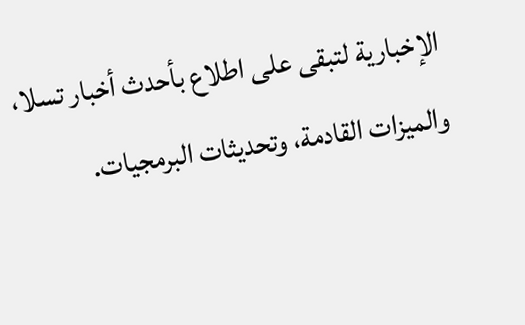الإخبارية لتبقى على اطلاع بأحدث أخبار تسلا، والميزات القادمة، وتحديثات البرمجيات.